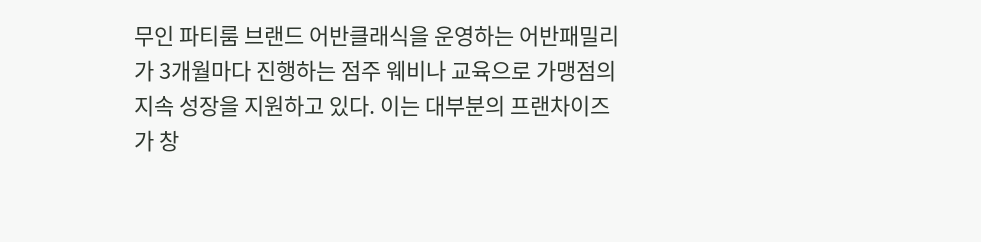무인 파티룸 브랜드 어반클래식을 운영하는 어반패밀리가 3개월마다 진행하는 점주 웨비나 교육으로 가맹점의 지속 성장을 지원하고 있다. 이는 대부분의 프랜차이즈가 창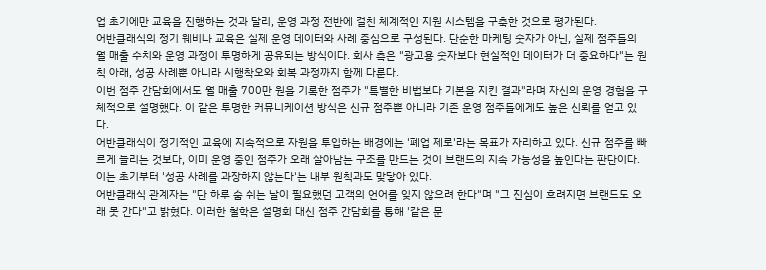업 초기에만 교육을 진행하는 것과 달리, 운영 과정 전반에 걸친 체계적인 지원 시스템을 구축한 것으로 평가된다.
어반클래식의 정기 웨비나 교육은 실제 운영 데이터와 사례 중심으로 구성된다. 단순한 마케팅 숫자가 아닌, 실제 점주들의 월 매출 수치와 운영 과정이 투명하게 공유되는 방식이다. 회사 측은 "광고용 숫자보다 현실적인 데이터가 더 중요하다"는 원칙 아래, 성공 사례뿐 아니라 시행착오와 회복 과정까지 함께 다룬다.
이번 점주 간담회에서도 월 매출 700만 원을 기록한 점주가 "특별한 비법보다 기본을 지킨 결과"라며 자신의 운영 경험을 구체적으로 설명했다. 이 같은 투명한 커뮤니케이션 방식은 신규 점주뿐 아니라 기존 운영 점주들에게도 높은 신뢰를 얻고 있다.
어반클래식이 정기적인 교육에 지속적으로 자원을 투입하는 배경에는 '폐업 제로'라는 목표가 자리하고 있다. 신규 점주를 빠르게 늘리는 것보다, 이미 운영 중인 점주가 오래 살아남는 구조를 만드는 것이 브랜드의 지속 가능성을 높인다는 판단이다. 이는 초기부터 '성공 사례를 과장하지 않는다'는 내부 원칙과도 맞닿아 있다.
어반클래식 관계자는 "단 하루 숨 쉬는 날이 필요했던 고객의 언어를 잊지 않으려 한다"며 "그 진심이 흐려지면 브랜드도 오래 못 간다"고 밝혔다. 이러한 철학은 설명회 대신 점주 간담회를 통해 '같은 문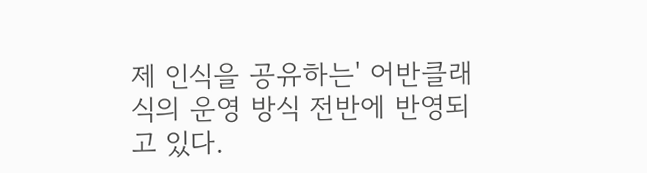제 인식을 공유하는' 어반클래식의 운영 방식 전반에 반영되고 있다.